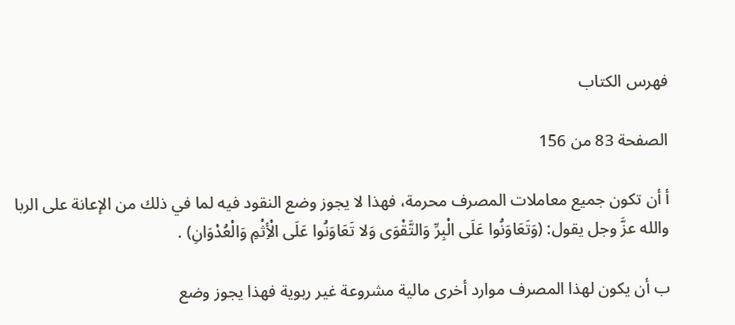فهرس الكتاب

الصفحة 83 من 156

أ أن تكون جميع معاملات المصرف محرمة، فهذا لا يجوز وضع النقود فيه لما في ذلك من الإعانة على الربا والله عزَّ وجل يقول: (وَتَعَاوَنُوا عَلَى الْبِرِّ وَالتَّقْوَى وَلا تَعَاوَنُوا عَلَى الْأِثْمِ وَالْعُدْوَانِ) .

ب أن يكون لهذا المصرف موارد أخرى مالية مشروعة غير ربوية فهذا يجوز وضع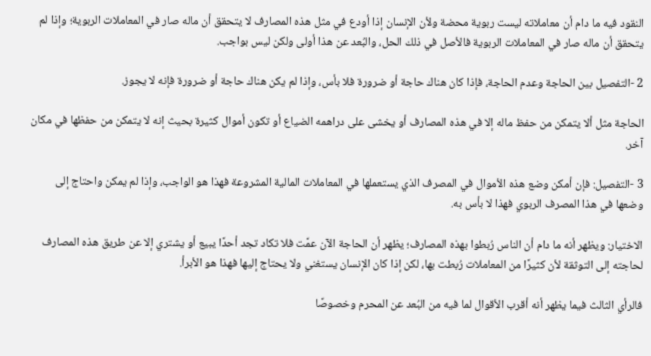النقود فيه ما دام أن معاملاته ليست ربوية محضة ولأن الإنسان إذا أودع في مثل هذه المصارف لا يتحقق أن ماله صار في المعاملات الربوية؛ وإذا لم يتحقق أن ماله صار في المعاملات الربوية فالأصل في ذلك الحل، والبُعد عن هذا أولى ولكن ليس بواجب.

2 -التفصيل بين الحاجة وعدم الحاجة، فإذا كان هناك حاجة أو ضرورة فلا بأس، وإذا لم يكن هناك حاجة أو ضرورة فإنه لا يجوز.

الحاجة مثل ألا يتمكن من حفظ ماله إلا في هذه المصارف أو يخشى على دراهمه الضياع أو تكون أموال كثيرة بحيث إنه لا يتمكن من حفظها في مكان آخر.

3 -التفصيل: فإن أمكن وضع هذه الأموال في المصرف الذي يستعملها في المعاملات المالية المشروعة فهذا هو الواجب، وإذا لم يمكن واحتاج إلى وضعها في هذا المصرف الربوي فهذا لا بأس به.

الاختيار: ويظهر أنه ما دام أن الناس رُبطوا بهذه المصارف؛ يظهر أن الحاجة الآن عمَّت فلا تكاد تجد أحدًا يبيع أو يشتري إلا عن طريق هذه المصارف لحاجته إلى التوثقة لأن كثيرًا من المعاملات رُبطت بها، لكن إذا كان الإنسان يستغني ولا يحتاج إليها فهذا هو الأبرأ.

فالرأي الثالث فيما يظهر أنه أقرب الأقوال لما فيه من البُعد عن المحرم وخصوصًا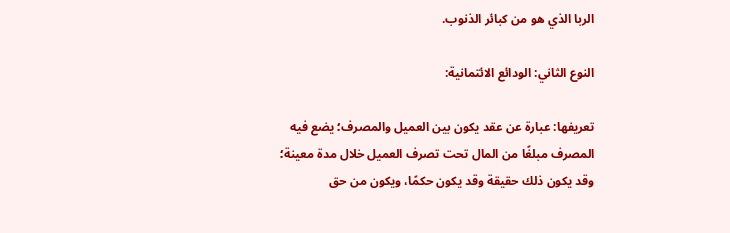الربا الذي هو من كبائر الذنوب.

النوع الثاني: الودائع الائتمانية:

تعريفها: عبارة عن عقد يكون بين العميل والمصرف؛ يضع فيه المصرف مبلغًا من المال تحت تصرف العميل خلال مدة معينة؛ وقد يكون ذلك حقيقة وقد يكون حكمًا، ويكون من حق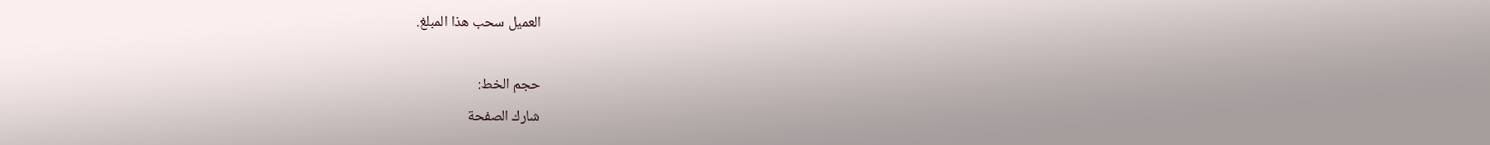العميل سحب هذا المبلغ.

حجم الخط:
شارك الصفحة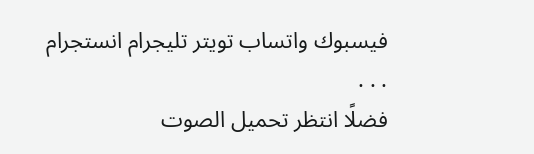فيسبوك واتساب تويتر تليجرام انستجرام
. . .
فضلًا انتظر تحميل الصوت